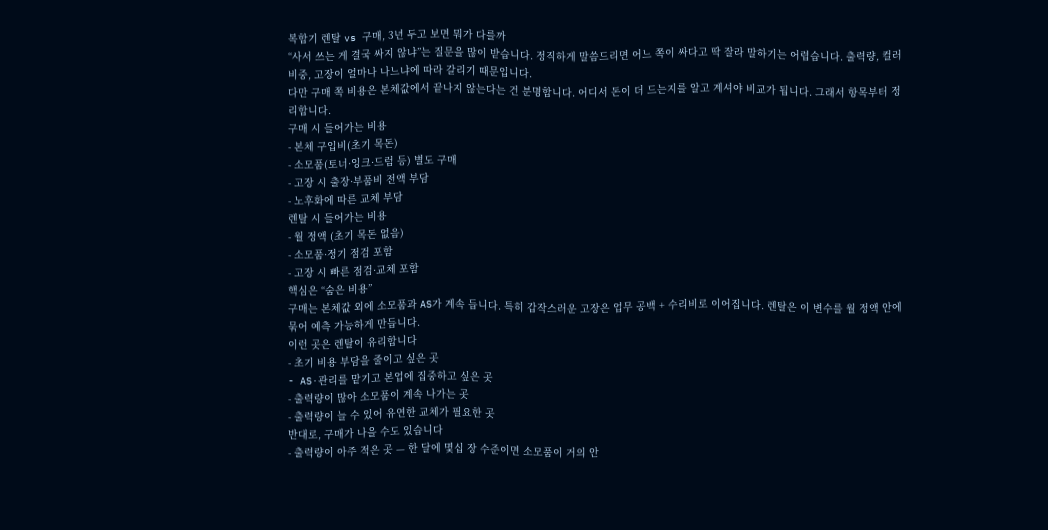복합기 렌탈 vs 구매, 3년 두고 보면 뭐가 다를까
“사서 쓰는 게 결국 싸지 않냐”는 질문을 많이 받습니다. 정직하게 말씀드리면 어느 쪽이 싸다고 딱 잘라 말하기는 어렵습니다. 출력량, 컬러 비중, 고장이 얼마나 나느냐에 따라 갈리기 때문입니다.
다만 구매 쪽 비용은 본체값에서 끝나지 않는다는 건 분명합니다. 어디서 돈이 더 드는지를 알고 계셔야 비교가 됩니다. 그래서 항목부터 정리합니다.
구매 시 들어가는 비용
- 본체 구입비(초기 목돈)
- 소모품(토너·잉크·드럼 등) 별도 구매
- 고장 시 출장·부품비 전액 부담
- 노후화에 따른 교체 부담
렌탈 시 들어가는 비용
- 월 정액 (초기 목돈 없음)
- 소모품·정기 점검 포함
- 고장 시 빠른 점검·교체 포함
핵심은 “숨은 비용”
구매는 본체값 외에 소모품과 AS가 계속 듭니다. 특히 갑작스러운 고장은 업무 공백 + 수리비로 이어집니다. 렌탈은 이 변수를 월 정액 안에 묶어 예측 가능하게 만듭니다.
이런 곳은 렌탈이 유리합니다
- 초기 비용 부담을 줄이고 싶은 곳
- AS·관리를 맡기고 본업에 집중하고 싶은 곳
- 출력량이 많아 소모품이 계속 나가는 곳
- 출력량이 늘 수 있어 유연한 교체가 필요한 곳
반대로, 구매가 나을 수도 있습니다
- 출력량이 아주 적은 곳 — 한 달에 몇십 장 수준이면 소모품이 거의 안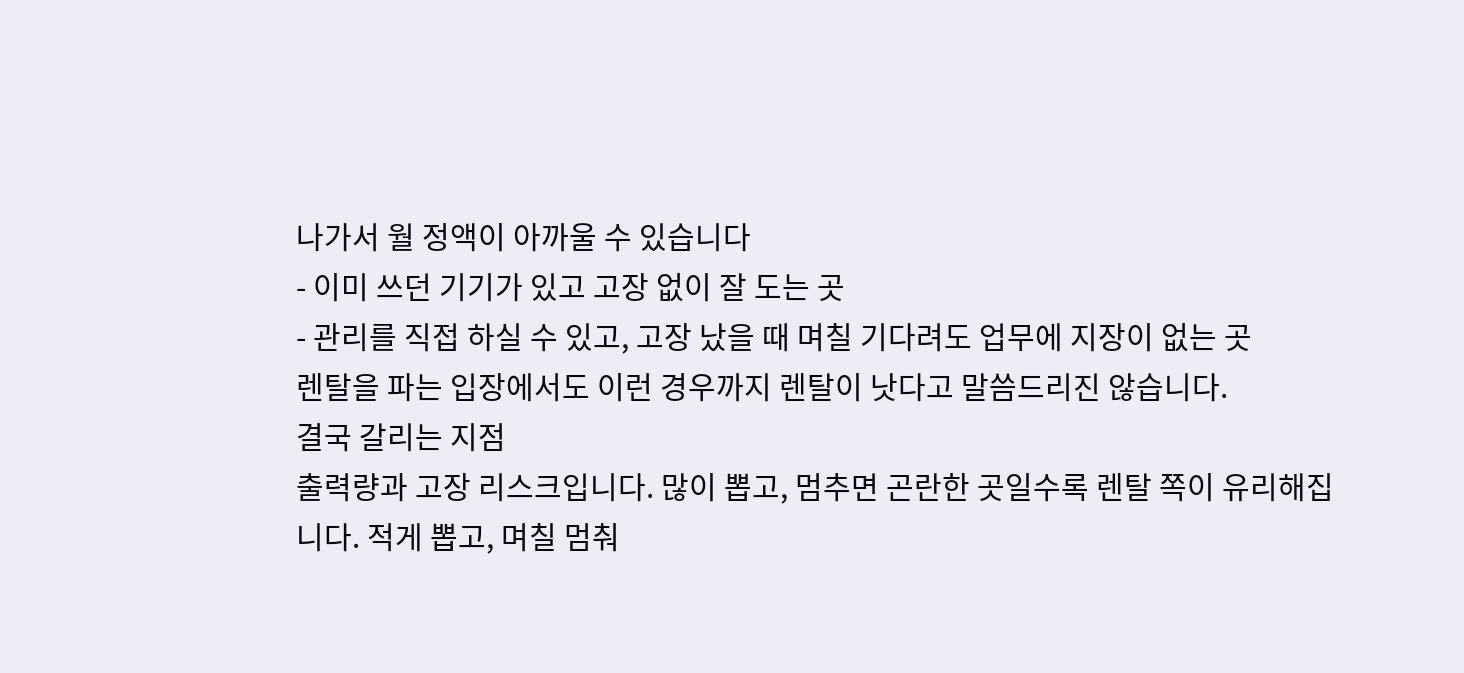나가서 월 정액이 아까울 수 있습니다
- 이미 쓰던 기기가 있고 고장 없이 잘 도는 곳
- 관리를 직접 하실 수 있고, 고장 났을 때 며칠 기다려도 업무에 지장이 없는 곳
렌탈을 파는 입장에서도 이런 경우까지 렌탈이 낫다고 말씀드리진 않습니다.
결국 갈리는 지점
출력량과 고장 리스크입니다. 많이 뽑고, 멈추면 곤란한 곳일수록 렌탈 쪽이 유리해집니다. 적게 뽑고, 며칠 멈춰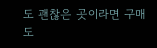도 괜찮은 곳이라면 구매도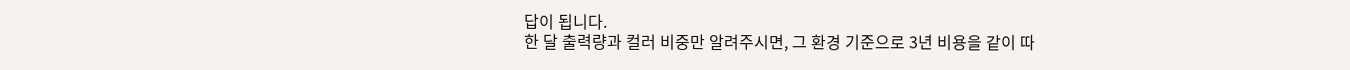답이 됩니다.
한 달 출력량과 컬러 비중만 알려주시면, 그 환경 기준으로 3년 비용을 같이 따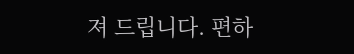져 드립니다. 편하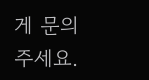게 문의 주세요.